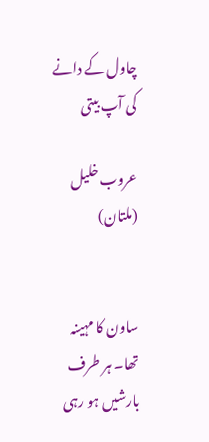چاول کے دانے کى آپ بیتی

عروب خلیل (ملتان)


ساون کا مہینہ تھا۔ ہر طرف بارشيں ہو رہى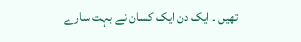تھيں ۔ ايک دن ايک کسان نے بہت سارے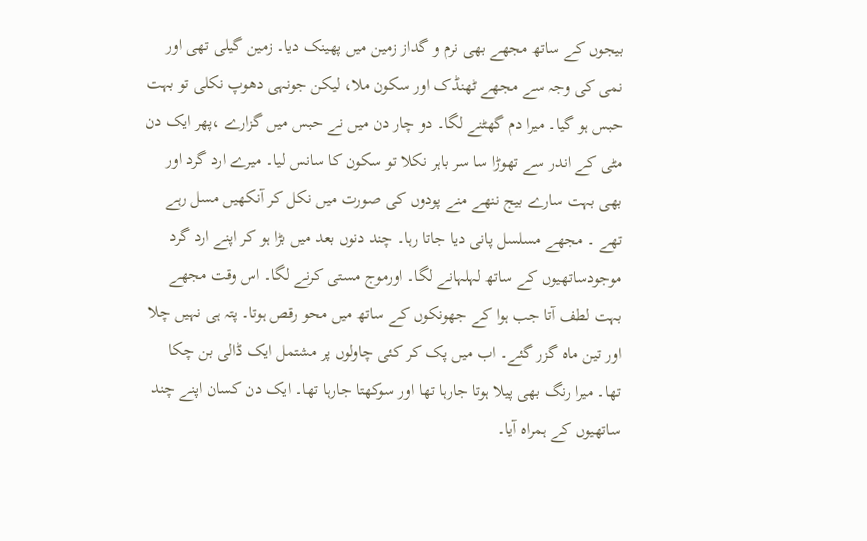بيجوں کے ساتھ مجھے بھى نرم و گداز زمین میں پھينک ديا۔ زمین گيلى تھى اور نمى کى وجہ سے مجھے ٹھنڈک اور سکون ملا، ليکن جونہى دھوپ نکلى تو بہت حبس ہو گیا۔ ميرا دم گھٹنے لگا۔ دو چار دن میں نے حبس میں گزارے ،پھر ايک دن مٹى کے اندر سے تھوڑا سا سر باہر نکلا تو سکون کا سانس ليا۔ ميرے ارد گرد اور بھى بہت سارے بیج ننھے منے پودوں کى صورت میں نکل کر آنکھیں مسل رہے تھے ۔ مجھے مسلسل پانى ديا جاتا رہا۔ چند دنوں بعد میں بڑا ہو کر اپنے ارد گرد موجودساتھيوں کے ساتھ لہلہانے لگا۔ اورموج مستى کرنے لگا۔ اس وقت مجھے بہت لطف آتا جب ہوا کے جھونکوں کے ساتھ میں محو رقص ہوتا۔ پتہ ہى نہیں چلا اور تین ماہ گزر گئے۔ اب میں پک کر کئى چاولوں پر مشتمل ايک ڈالى بن چکا تھا۔ ميرا رنگ بھى پيلا ہوتا جارہا تھا اور سوکھتا جارہا تھا۔ ايک دن کسان اپنے چند ساتھيوں کے ہمراہ آيا۔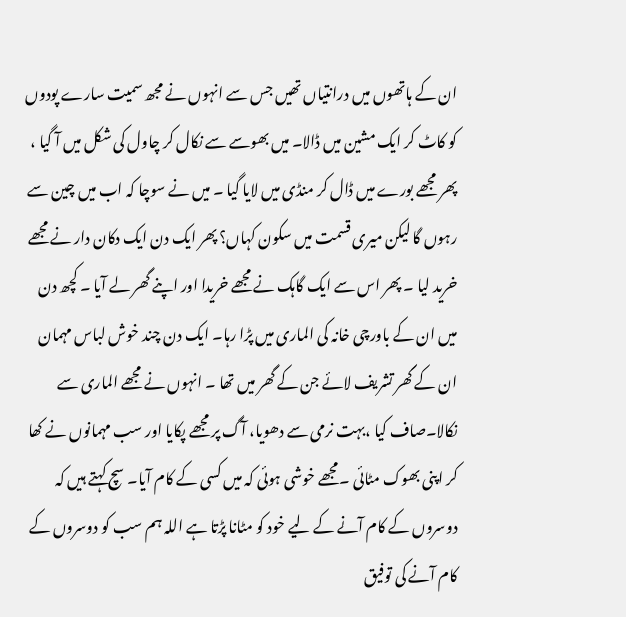ان کے ہاتھوں میں درانتیاں تھيں جس سے انہوں نے مجھ سميت سارے پودوں کو کاٹ کر ايک مشین میں ڈالا۔ میں بھوسے سے نکال کر چاول کى شکل میں آ گيا ، پھر مجھے بورے میں ڈال کر منڈى میں لايا گيا ۔ میں نے سوچا کہ اب میں چين سے رہوں گا ليکن میری قسمت میں سکون کہاں؟ پھر ايک دن ایک دکان دار نے مجھے خريد ليا ۔ پھر اس سے ايک گاہک نے مجھے خريدا اور اپنے گھر لے آيا ۔ کچھ دن میں ان کے باورچى خانہ کى المارى میں پڑا رہا۔ ايک دن چند خوش لباس مہمان ان کے گھر تشريف لائے جن کے گھر میں تھا ۔ انہوں نے مجھے المارى سے نکالا۔صاف کيا ،بہت نرمى سے دھويا، آگ پر مجھے پکايا اور سب مہمانوں نے کھا کر اپنى بھوک مٹائى ۔مجھے خوشى ہوئى کہ میں کسى کے کام آيا۔ سچ کہتے ہیں کہ دوسروں کے کام آنے کے لیے خود کو مٹانا پڑتا ہے اللہ ہم سب کو دوسروں کے کام آنے کى توفيق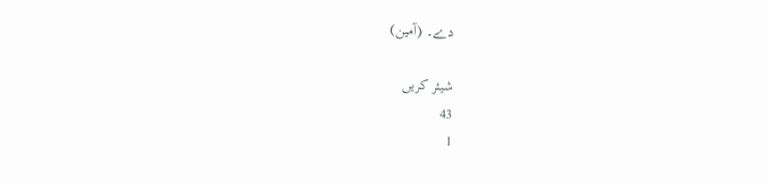دے۔ (آمین)

شیئر کریں
43
1